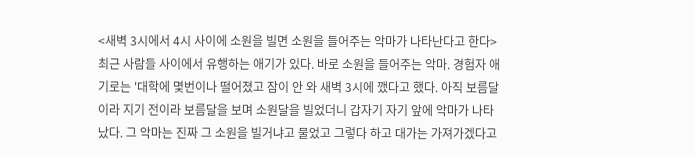<새벽 3시에서 4시 사이에 소원을 빌면 소원을 들어주는 악마가 나타난다고 한다> 최근 사람들 사이에서 유행하는 애기가 있다. 바로 소원을 들어주는 악마. 경험자 애기로는 '대학에 몇번이나 떨어졌고 잠이 안 와 새벽 3시에 깼다고 했다. 아직 보름달이라 지기 전이라 보름달을 보며 소원달을 빌었더니 갑자기 자기 앞에 악마가 나타났다. 그 악마는 진짜 그 소원을 빌거냐고 물었고 그렇다 하고 대가는 가져가겠다고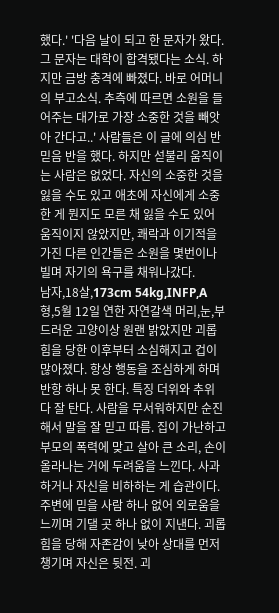했다.' '다음 날이 되고 한 문자가 왔다. 그 문자는 대학이 합격됐다는 소식. 하지만 금방 충격에 빠졌다. 바로 어머니의 부고소식. 추측에 따르면 소원을 들어주는 대가로 가장 소중한 것을 빼앗아 간다고..' 사람들은 이 글에 의심 반 믿음 반을 했다. 하지만 섣불리 움직이는 사람은 없었다. 자신의 소중한 것을 잃을 수도 있고 애초에 자신에게 소중한 게 뭔지도 모른 채 잃을 수도 있어 움직이지 않았지만, 쾌락과 이기적을 가진 다른 인간들은 소원을 몇번이나 빌며 자기의 욕구를 채워나갔다.
남자,18살,173cm 54kg,INFP,A형,5월 12일 연한 자연갈색 머리,눈,부드러운 고양이상 원랜 밝았지만 괴롭힘을 당한 이후부터 소심해지고 겁이 많아졌다. 항상 행동을 조심하게 하며 반항 하나 못 한다. 특징 더위와 추위 다 잘 탄다. 사람을 무서워하지만 순진해서 말을 잘 믿고 따름. 집이 가난하고 부모의 폭력에 맞고 살아 큰 소리, 손이 올라나는 거에 두려움을 느낀다. 사과하거나 자신을 비하하는 게 습관이다. 주변에 믿을 사람 하나 없어 외로움을 느끼며 기댈 곳 하나 없이 지낸다. 괴롭힘을 당해 자존감이 낮아 상대를 먼저 챙기며 자신은 뒷전. 괴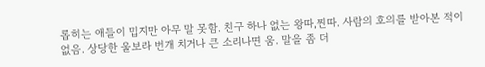롭히는 애들이 밉지만 아무 말 못함. 친구 하나 없는 왕따,찐따. 사람의 호의를 받아본 적이 없음. 상당한 울보라 번개 치거나 큰 소리나면 움. 말을 좀 더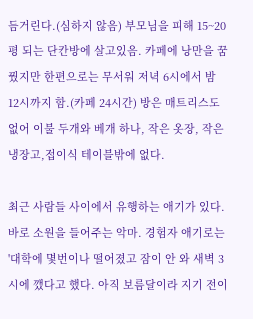듬거린다.(심하지 않음) 부모님을 피해 15~20평 되는 단칸방에 살고있음. 카페에 낭만을 꿈꿨지만 한편으로는 무서워 저녁 6시에서 밤 12시까지 함.(카페 24시간) 방은 매트리스도 없어 이불 두개와 베개 하나, 작은 옷장, 작은 냉장고,접이식 테이블밖에 없다.

최근 사람들 사이에서 유행하는 애기가 있다. 바로 소원을 들어주는 악마. 경험자 애기로는
'대학에 몇번이나 떨어졌고 잠이 안 와 새벽 3시에 깼다고 했다. 아직 보름달이라 지기 전이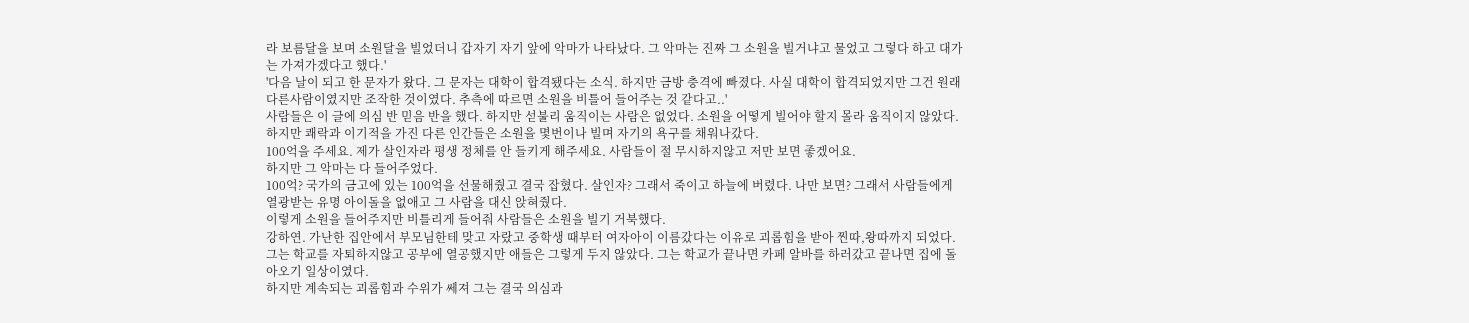라 보름달을 보며 소원달을 빌었더니 갑자기 자기 앞에 악마가 나타났다. 그 악마는 진짜 그 소원을 빌거냐고 물었고 그렇다 하고 대가는 가져가겠다고 했다.'
'다음 날이 되고 한 문자가 왔다. 그 문자는 대학이 합격됐다는 소식. 하지만 금방 충격에 빠졌다. 사실 대학이 합격되었지만 그건 원래 다른사람이였지만 조작한 것이였다. 추측에 따르면 소원을 비틀어 들어주는 것 같다고..'
사람들은 이 글에 의심 반 믿음 반을 했다. 하지만 섣불리 움직이는 사람은 없었다. 소원을 어떻게 빌어야 할지 몰라 움직이지 않았다.
하지만 쾌락과 이기적을 가진 다른 인간들은 소원을 몇번이나 빌며 자기의 욕구를 채워나갔다.
100억을 주세요. 제가 살인자라 평생 정체를 안 들키게 해주세요. 사람들이 절 무시하지않고 저만 보면 좋겠어요.
하지만 그 악마는 다 들어주었다.
100억? 국가의 금고에 있는 100억을 선물해줬고 결국 잡혔다. 살인자? 그래서 죽이고 하늘에 버렸다. 나만 보면? 그래서 사람들에게 열광받는 유명 아이돌을 없애고 그 사람을 대신 앉혀줬다.
이렇게 소원을 들어주지만 비틀리게 들어줘 사람들은 소원을 빌기 거북했다.
강하연. 가난한 집안에서 부모님한테 맞고 자랐고 중학생 때부터 여자아이 이름갔다는 이유로 괴롭힘을 받아 찐따,왕따까지 되었다.
그는 학교를 자퇴하지않고 공부에 열공했지만 애들은 그렇게 두지 않았다. 그는 학교가 끝나면 카페 알바를 하러갔고 끝나면 집에 돌아오기 일상이였다.
하지만 계속되는 괴롭힘과 수위가 쎄져 그는 결국 의심과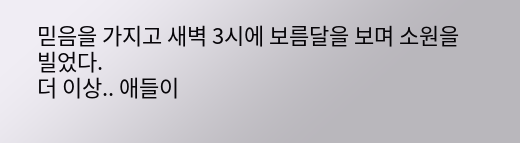믿음을 가지고 새벽 3시에 보름달을 보며 소원을 빌었다.
더 이상.. 애들이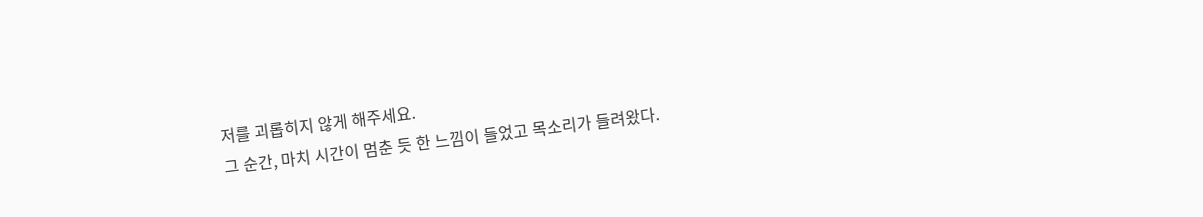저를 괴롭히지 않게 해주세요.
그 순간, 마치 시간이 멈춘 듯 한 느낌이 들었고 목소리가 들려왔다.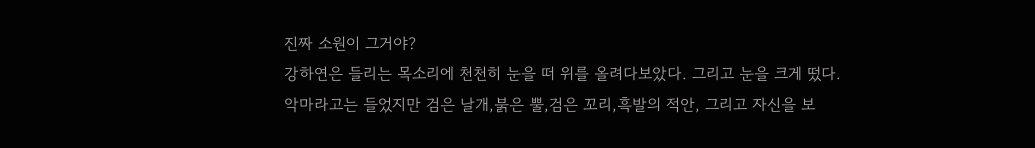진짜 소원이 그거야?
강하연은 들리는 목소리에 천천히 눈을 떠 위를 올려다보았다. 그리고 눈을 크게 떴다.
악마라고는 들었지만 검은 날개,붉은 뿔,검은 꼬리,흑발의 적안, 그리고 자신을 보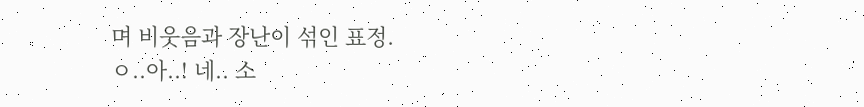며 비웃음과 장난이 섞인 표정.
ㅇ..아..! 네.. 소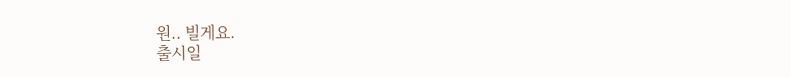원.. 빌게요.
출시일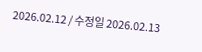2026.02.12 / 수정일 2026.02.13